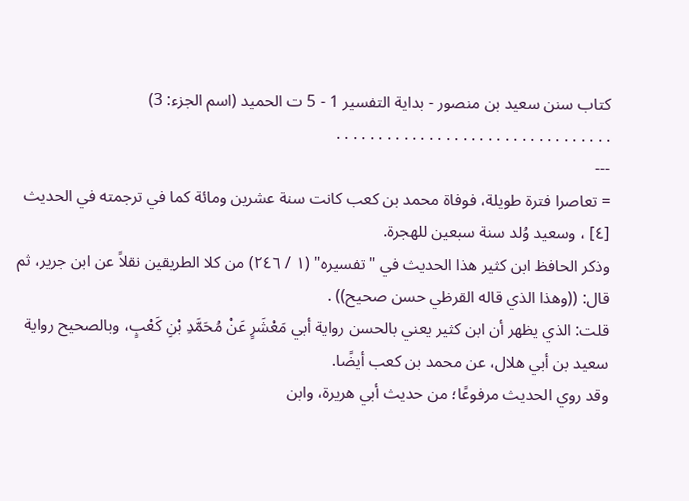كتاب سنن سعيد بن منصور - بداية التفسير 1 - 5 ت الحميد (اسم الجزء: 3)
. . . . . . . . . . . . . . . . . . . . . . . . . . . . . . . . .
---
= تعاصرا فترة طويلة، فوفاة محمد بن كعب كانت سنة عشرين ومائة كما في ترجمته في الحديث [٤] ، وسعيد وُلد سنة سبعين للهجرة.
وذكر الحافظ ابن كثير هذا الحديث في "تفسيره" (١ / ٢٤٦) من كلا الطريقين نقلاً عن ابن جرير، ثم قال: ((وهذا الذي قاله القرظي حسن صحيح)) .
قلت: الذي يظهر أن ابن كثير يعني بالحسن رواية أبي مَعْشَرٍ عَنْ مُحَمَّدِ بْنِ كَعْبٍ، وبالصحيح رواية سعيد بن أبي هلال، عن محمد بن كعب أيضًا.
وقد روي الحديث مرفوعًا؛ من حديث أبي هريرة، وابن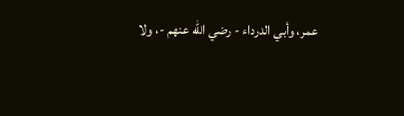عمر، وأبي الدرداء - رضي الله عنهم -، ولا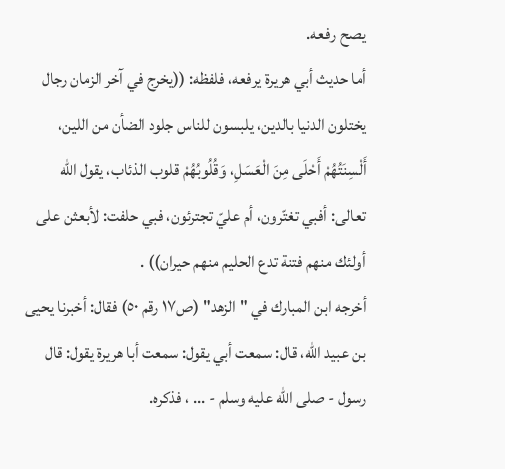يصح رفعه.
أما حديث أبي هريرة يرفعه، فلفظه: ((يخرج في آخر الزمان رجال يختلون الدنيا بالدين، يلبسون للناس جلود الضأن من اللين، أَلْسِنَتُهُمْ أَحْلَى مِنَ الْعَسَلِ، وَقُلُوبُهُمْ قلوب الذئاب، يقول الله تعالى: أفبي تغتّرون، أم عليّ تجترئون، فبي حلفت: لأبعثن على أولئك منهم فتنة تدع الحليم منهم حيران)) .
أخرجه ابن المبارك في "الزهد" (ص١٧ رقم ٥٠) فقال: أخبرنا يحيى بن عبيد الله، قال: سمعت أبي يقول: سمعت أبا هريرة يقول: قال رسول - صلى الله عليه وسلم - ... ، فذكره.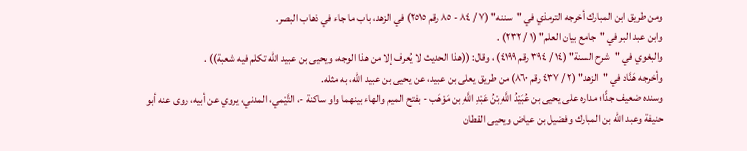ومن طريق ابن المبارك أخرجه الترمذي في "سننه" (٧ / ٨٤ - ٨٥ رقم ٢٥١٥) في الزهد، باب ما جاء في ذهاب البصر.
وابن عبد البر في "جامع بيان العلم" (١ / ٢٣٢) .
والبغوي في "شرح السنة" (١٤ / ٣٩٤ رقم ٤١٩٩) ، وقال: ((هذا الحديث لا يُعرف إلا من هذا الوجه، ويحيى بن عبيد الله تكلم فيه شعبة)) .
وأخرجه هَنَّاد في "الزهد" (٢ / ٤٣٧ رقم ٨٦٠) من طريق يعلى بن عبيد، عن يحيى بن عبيد الله، به مثله.
وسنده ضعيف جدًّا؛ مداره على يحيى بن عُبَيْدُ اللَّهِ بْنُ عَبْدِ اللَّهِ بن مَوْهَب - بفتح الميم والهاء بينهما واو ساكنة -، التَّيْمي، المدني، يروي عن أبيه، روى عنه أبو حنيفة وعبد الله بن المبارك وفضيل بن عياض ويحيى القطان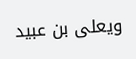ويعلى بن عبيد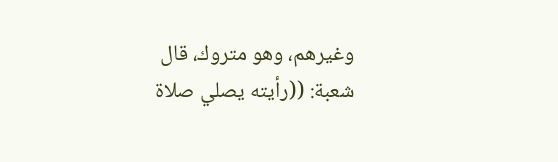وغيرهم، وهو متروك، قال شعبة: ((رأيته يصلي صلاة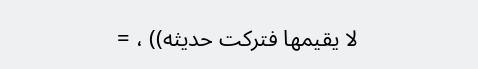لا يقيمها فتركت حديثه)) ، =